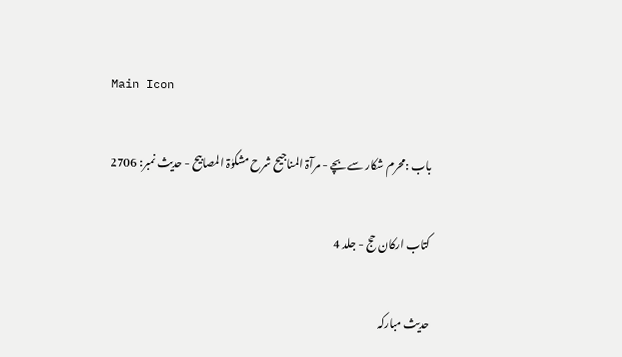Main Icon

باب :محرم شکار سے بچے - مرآۃ المناجیح شرح مشکوٰۃ المصابیح - حدیث نمبر: 2706

کتاب ارکان حج - جلد 4

حدیث مبارکہ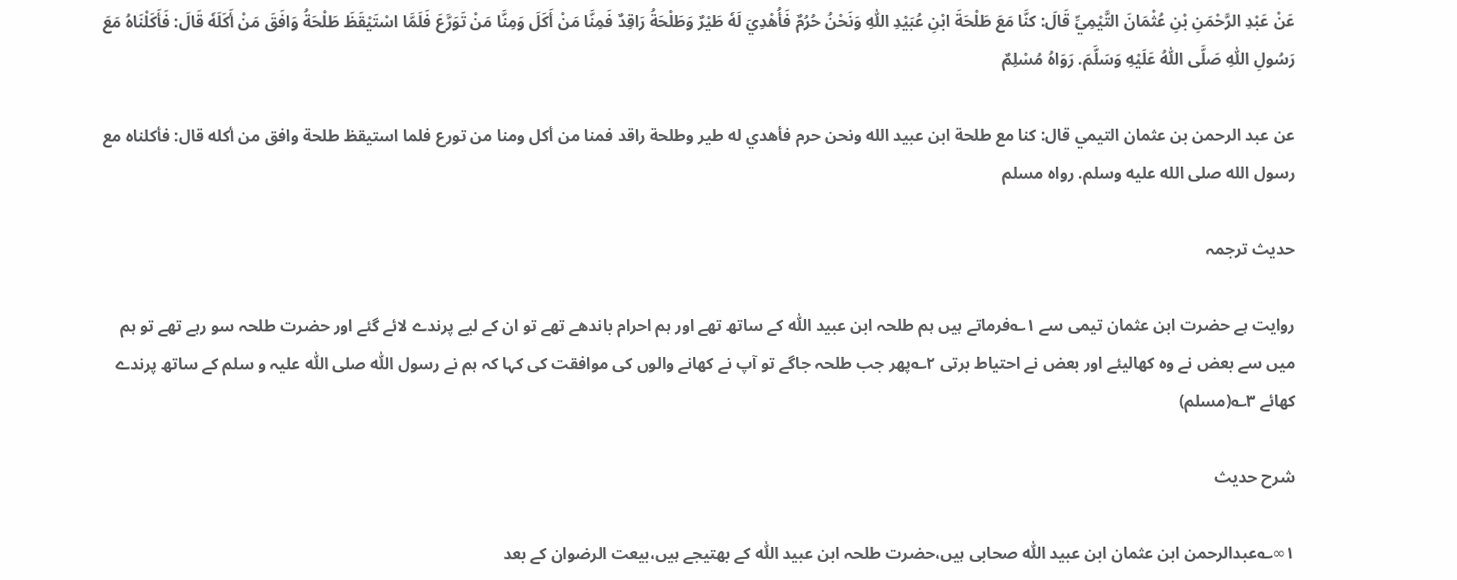عَنْ عَبْدِ الرَّحْمَنِ بْنِ عُثْمَانَ التَّيْمِيِّ قَالَ: كنَّا مَعَ طَلْحَةَ ابْنِ عُبَيْدِ اللّٰهِ وَنَحْنُ حُرُمٌ فَأُهْدِيَ لَهٗ طَيْرٌ وَطَلْحَةُ رَاقِدٌ فَمِنَّا مَنْ أَكَلَ وَمِنَّا مَنْ تَوَرَّعَ فَلَمَّا اسْتَيْقَظَ طَلْحَةُ وَافَقَ مَنْ أَكَلَهٗ قَالَ: فَأَكَلْنَاهُ مَعَ رَسُولِ اللّٰهِ صَلَّى اللّٰهُ عَلَيْهِ وَسَلَّمَ. رَوَاهُ مُسْلِمٌ

عن عبد الرحمن بن عثمان التيمي قال: كنا مع طلحة ابن عبيد الله ونحن حرم فأهدي له طير وطلحة راقد فمنا من أكل ومنا من تورع فلما استيقظ طلحة وافق من أكله قال: فأكلناه مع رسول الله صلى الله عليه وسلم. رواه مسلم

حدیث ترجمہ

روایت ہے حضرت ابن عثمان تیمی سے ۱؎فرماتے ہیں ہم طلحہ ابن عبید اللّٰه کے ساتھ تھے اور ہم احرام باندھے تھے تو ان کے لیے پرندے لائے گئے اور حضرت طلحہ سو رہے تھے تو ہم میں سے بعض نے وہ کھالیئے اور بعض نے احتیاط برتی ۲؎پھر جب طلحہ جاگے تو آپ نے کھانے والوں کی موافقت کی کہا کہ ہم نے رسول اللّٰه صلی اللّٰہ علیہ و سلم کے ساتھ پرندے کھائے ۳؎(مسلم)

شرح حدیث

۱∞؎عبدالرحمن ابن عثمان ابن عبید اللّٰه صحابی ہیں،حضرت طلحہ ابن عبید اللّٰه کے بھتیجے ہیں،بیعت الرضوان کے بعد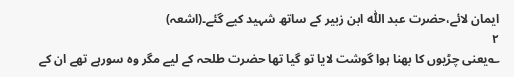ایمان لائے،حضرت عبد اللّٰه ابن زبیر کے ساتھ شہید کیے گئے۔(اشعہ)
۲
؎یعنی چڑیوں کا بھنا ہوا گوشت لایا تو گیا تھا حضرت طلحہ کے لیے مگر وہ سورہے تھے ان کے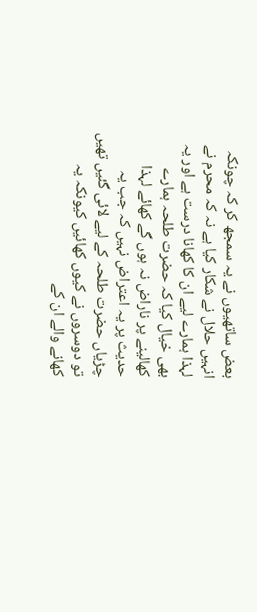بعض ساتھیوں نے یہ سمجھ کر کہ چونکہ انہیں حلال نے شکار کیا ہے نہ کہ محرم نے لہذا ہمارے لیے ان کا کھانا درست ہے اور یہ بھی خیال کیا کہ حضرت طلحہ ہمارے کھالینے پر ناراض نہ ہوں گے کھائے لہذا حدیث پر یہ اعتراض نہیں کہ جب یہ چڑیاں حضرت طلحہ کے لیے لائی گئیں تھیں تو دوسروں نے کیوں کھائیں کیونکہ یہ کھانے والے ان کے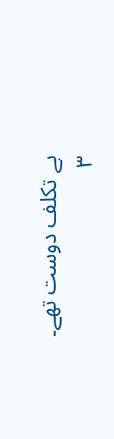بے تکلف دوست تھے۔
۳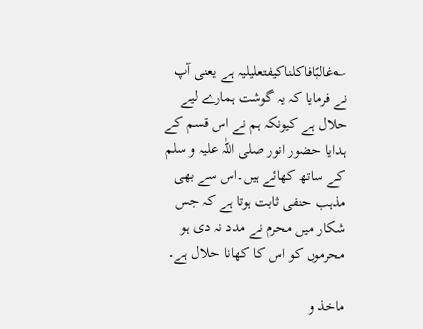؎غالبًافاکلناکیفتعلیلیہ ہے یعنی آپ نے فرمایا کہ یہ گوشت ہمارے لیے حلال ہے کیونکہ ہم نے اس قسم کے ہدایا حضور انور صلی اللّٰہ علیہ و سلم کے ساتھ کھائے ہیں۔اس سے بھی مذہب حنفی ثابت ہوتا ہے کہ جس شکار میں محرم نے مدد نہ دی ہو محرموں کو اس کا کھانا حلال ہے۔

ماخذ و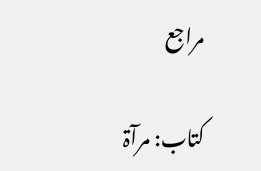مراجع

کتاب: مرآۃ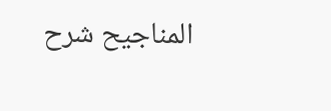المناجیح شرح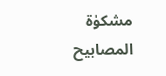مشکوٰۃ المصابیح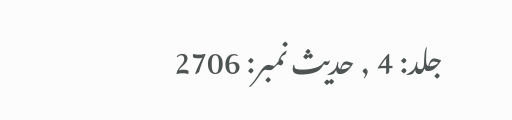جلد: 4 , حدیث نمبر: 2706